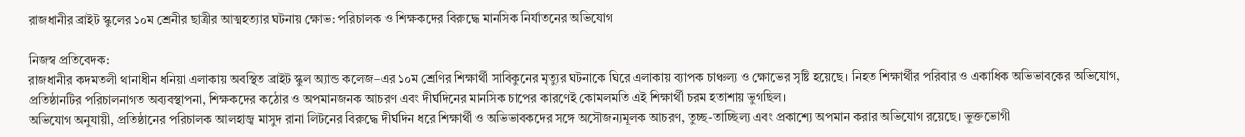রাজধানীর ব্রাইট স্কুলের ১০ম শ্রেনীর ছাত্রীর আত্মহত্যার ঘটনায় ক্ষোভ: পরিচালক ও শিক্ষকদের বিরুদ্ধে মানসিক নির্যাতনের অভিযোগ

নিজস্ব প্রতিবেদক:
রাজধানীর কদমতলী থানাধীন ধনিয়া এলাকায় অবস্থিত ব্রাইট স্কুল অ্যান্ড কলেজ–এর ১০ম শ্রেণির শিক্ষার্থী সাবিকুনের মৃত্যুর ঘটনাকে ঘিরে এলাকায় ব্যাপক চাঞ্চল্য ও ক্ষোভের সৃষ্টি হয়েছে। নিহত শিক্ষার্থীর পরিবার ও একাধিক অভিভাবকের অভিযোগ, প্রতিষ্ঠানটির পরিচালনাগত অব্যবস্থাপনা, শিক্ষকদের কঠোর ও অপমানজনক আচরণ এবং দীর্ঘদিনের মানসিক চাপের কারণেই কোমলমতি এই শিক্ষার্থী চরম হতাশায় ভুগছিল।
অভিযোগ অনুযায়ী, প্রতিষ্ঠানের পরিচালক আলহাজ্ব মাসুদ রানা লিটনের বিরুদ্ধে দীর্ঘদিন ধরে শিক্ষার্থী ও অভিভাবকদের সঙ্গে অসৌজন্যমূলক আচরণ, তুচ্ছ-তাচ্ছিল্য এবং প্রকাশ্যে অপমান করার অভিযোগ রয়েছে। ভুক্তভোগী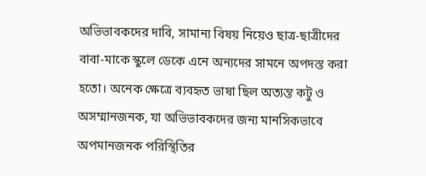অভিভাবকদের দাবি, সামান্য বিষয় নিয়েও ছাত্র-ছাত্রীদের বাবা-মাকে স্কুলে ডেকে এনে অন্যদের সামনে অপদস্ত করা হতো। অনেক ক্ষেত্রে ব্যবহৃত ভাষা ছিল অত্যন্ত কটু ও অসম্মানজনক, যা অভিভাবকদের জন্য মানসিকভাবে অপমানজনক পরিস্থিতির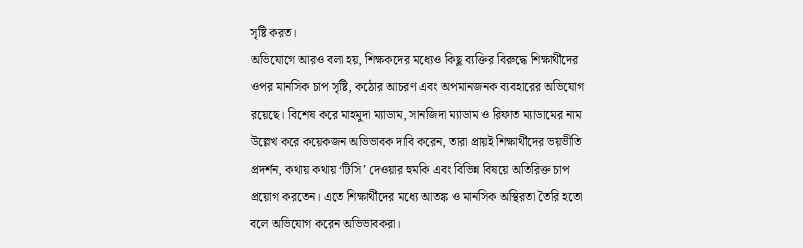সৃষ্টি করত।
অভিযোগে আরও বলা হয়, শিক্ষকদের মধ্যেও কিছু ব্যক্তির বিরুদ্ধে শিক্ষার্থীদের ওপর মানসিক চাপ সৃষ্টি, কঠোর আচরণ এবং অপমানজনক ব্যবহারের অভিযোগ রয়েছে। বিশেষ করে মাহমুদা ম্যাডাম, সানজিদা ম্যাডাম ও রিফাত ম্যাডামের নাম উল্লেখ করে কয়েকজন অভিভাবক দাবি করেন, তারা প্রায়ই শিক্ষার্থীদের ভয়ভীতি প্রদর্শন, কথায় কথায় ‘টিসি’ দেওয়ার হুমকি এবং বিভিন্ন বিষয়ে অতিরিক্ত চাপ প্রয়োগ করতেন। এতে শিক্ষার্থীদের মধ্যে আতঙ্ক ও মানসিক অস্থিরতা তৈরি হতো বলে অভিযোগ করেন অভিভাবকরা।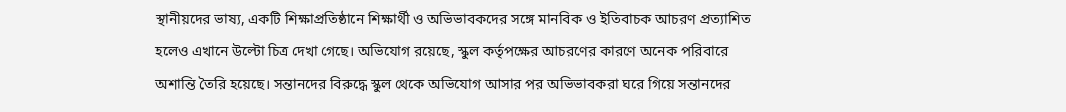স্থানীয়দের ভাষ্য, একটি শিক্ষাপ্রতিষ্ঠানে শিক্ষার্থী ও অভিভাবকদের সঙ্গে মানবিক ও ইতিবাচক আচরণ প্রত্যাশিত হলেও এখানে উল্টো চিত্র দেখা গেছে। অভিযোগ রয়েছে, স্কুল কর্তৃপক্ষের আচরণের কারণে অনেক পরিবারে অশান্তি তৈরি হয়েছে। সন্তানদের বিরুদ্ধে স্কুল থেকে অভিযোগ আসার পর অভিভাবকরা ঘরে গিয়ে সন্তানদের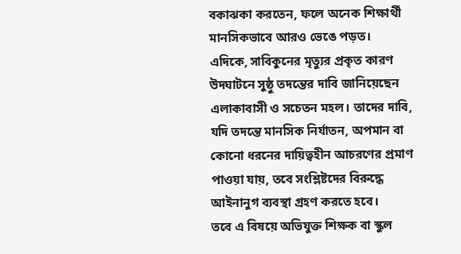বকাঝকা করতেন, ফলে অনেক শিক্ষার্থী মানসিকভাবে আরও ভেঙে পড়ত।
এদিকে, সাবিকুনের মৃত্যুর প্রকৃত কারণ উদঘাটনে সুষ্ঠু তদন্তের দাবি জানিয়েছেন এলাকাবাসী ও সচেতন মহল। তাদের দাবি, যদি তদন্তে মানসিক নির্যাতন, অপমান বা কোনো ধরনের দায়িত্বহীন আচরণের প্রমাণ পাওয়া যায়, তবে সংশ্লিষ্টদের বিরুদ্ধে আইনানুগ ব্যবস্থা গ্রহণ করতে হবে।
তবে এ বিষয়ে অভিযুক্ত শিক্ষক বা স্কুল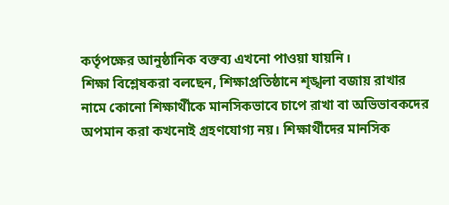কর্তৃপক্ষের আনুষ্ঠানিক বক্তব্য এখনো পাওয়া যায়নি।
শিক্ষা বিশ্লেষকরা বলছেন, শিক্ষাপ্রতিষ্ঠানে শৃঙ্খলা বজায় রাখার নামে কোনো শিক্ষার্থীকে মানসিকভাবে চাপে রাখা বা অভিভাবকদের অপমান করা কখনোই গ্রহণযোগ্য নয়। শিক্ষার্থীদের মানসিক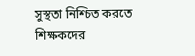সুস্থতা নিশ্চিত করতে শিক্ষকদের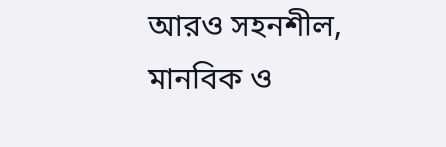আরও সহনশীল, মানবিক ও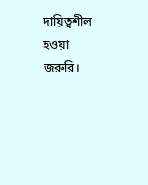দায়িত্বশীল হওয়া জরুরি।